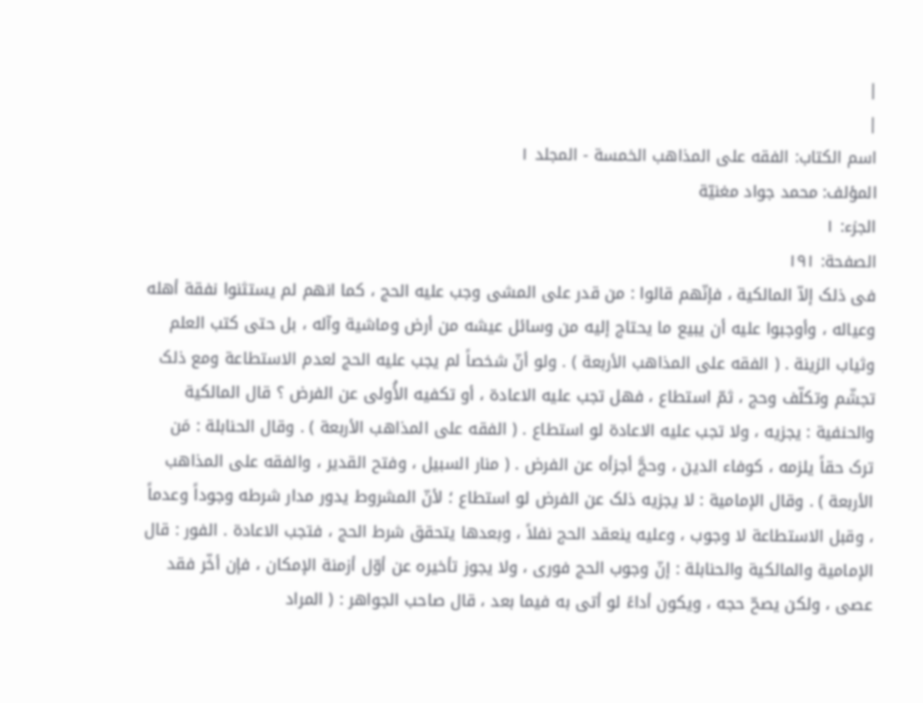|
|
اسم الکتاب: الفقه علی المذاهب الخمسة - المجلد ۱
المؤلف: محمد جواد مغنیّة
الجزء: ۱
الصفحة: ۱۹۱
فی ذلک إلاّ المالکیة ، فإنّهم قالوا : من قدر على المشی وجب علیه الحج ، کما انهم لم یستثنوا نفقة أهله وعیاله ، وأوجبوا علیه أن یبیع ما یحتاج إلیه من وسائل عیشه من أرض وماشیة وآله ، بل حتى کتب العلم وثیاب الزینة . ( الفقه على المذاهب الأربعة ) . ولو أنّ شخصاً لم یجب علیه الحج لعدم الاستطاعة ومع ذلک تجشّم وتکلّف وحج ، ثمّ استطاع ، فهل تجب علیه الاعادة ، أو تکفیه الأُولى عن الفرض ؟ قال المالکیة والحنفیة : یجزیه ، ولا تجب علیه الاعادة لو استطاع . ( الفقه على المذاهب الأربعة ) . وقال الحنابلة : مَن ترک حقاً یلزمه ، کوفاء الدین ، وحجَّ أجزأه عن الفرض . ( منار السبیل ، وفتح القدیر ، والفقه على المذاهب الأربعة ) . وقال الإمامیة : لا یجزیه ذلک عن الفرض لو استطاع ؛ لأنّ المشروط یدور مدار شرطه وجوداً وعدماً ، وقبل الاستطاعة لا وجوب ، وعلیه ینعقد الحج نفلاً ، وبعدها یتحقق شرط الحج ، فتجب الاعادة . الفور : قال الإمامیة والمالکیة والحنابلة : إنّ وجوب الحج فوری ، ولا یجوز تأخیره عن أوّل أزمنة الإمکان ، فإن أخّر فقد عصى ، ولکن یصحّ حجه ، ویکون أداءً لو أتى به فیما بعد ، قال صاحب الجواهر : ( المراد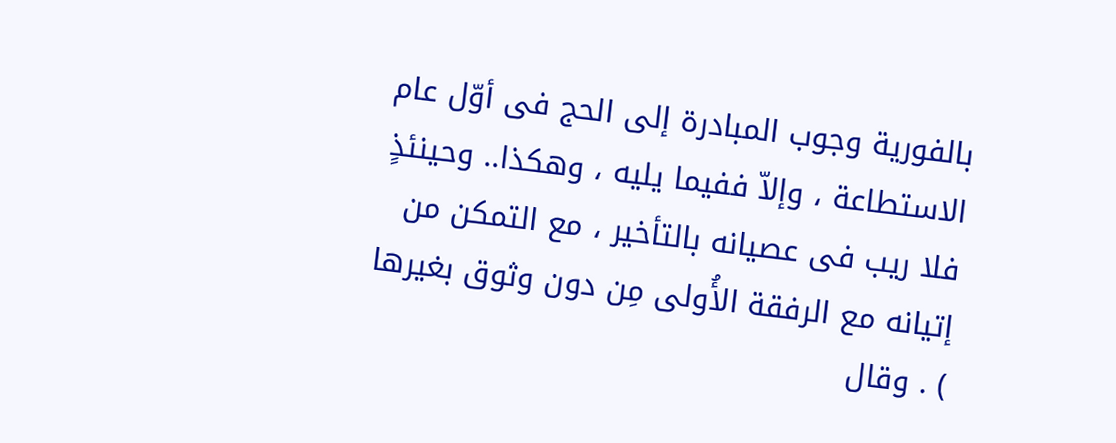بالفوریة وجوب المبادرة إلى الحج فی أوّل عام الاستطاعة ، وإلاّ ففیما یلیه ، وهکذا.. وحینئذٍ فلا ریب فی عصیانه بالتأخیر ، مع التمکن من إتیانه مع الرفقة الأُولى مِن دون وثوق بغیرها ) . وقال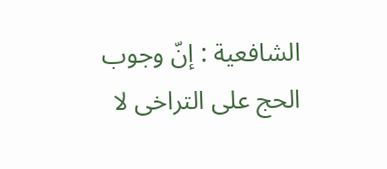الشافعیة : إنّ وجوب الحج على التراخی لا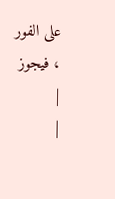على الفور ، فیجوز |
|